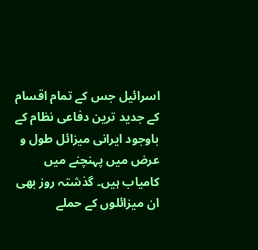اسرائیل جس کے تمام اقسام کے جدید ترین دفاعی نظام کے باوجود ایرانی میزائل طول و عرض میں پہنچنے میں کامیاب ہیں۔ گذشتہ روز بھی ان میزائلوں کے حملے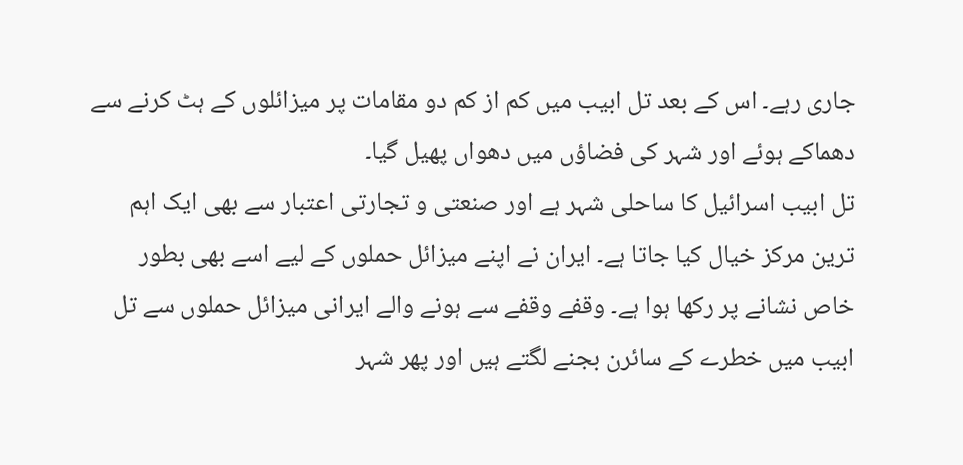جاری رہے۔ اس کے بعد تل ابیب میں کم از کم دو مقامات پر میزائلوں کے ہٹ کرنے سے دھماکے ہوئے اور شہر کی فضاؤں میں دھواں پھیل گیا۔
تل ابیب اسرائیل کا ساحلی شہر ہے اور صنعتی و تجارتی اعتبار سے بھی ایک اہم ترین مرکز خیال کیا جاتا ہے۔ ایران نے اپنے میزائل حملوں کے لیے اسے بھی بطور خاص نشانے پر رکھا ہوا ہے۔ وقفے وقفے سے ہونے والے ایرانی میزائل حملوں سے تل ابیب میں خطرے کے سائرن بجنے لگتے ہیں اور پھر شہر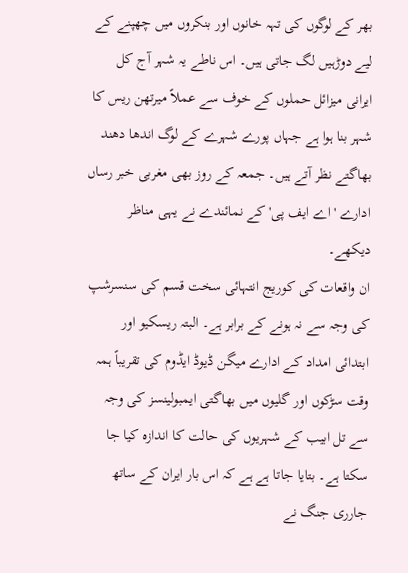بھر کے لوگوں کی تہہ خانوں اور بنکروں میں چھپنے کے لیے دوڑہیں لگ جاتی ہیں۔ اس ناطے یہ شہر آج کل ایرانی میزائل حملوں کے خوف سے عملاً میرتھن ریس کا شہر بنا ہوا ہے جہاں پورے شہرے کے لوگ اندھا دھند بھاگتے نظر آتے ہیں۔ جمعہ کے روز بھی مغربی خبر رساں ادارے 'اے ایف پی' کے نمائندے نے یہی مناظر دیکھے۔
ان واقعات کی کوریج انتہائی سخت قسم کی سنسرشپ کی وجہ سے نہ ہونے کے برابر ہے۔ البتہ ریسکیو اور ابتدائی امداد کے ادارے میگن ڈیوڈ ایڈوم کی تقریباً ہمہ وقت سڑکوں اور گلیوں میں بھاگتی ایمبولینسز کی وجہ سے تل ابیب کے شہریوں کی حالت کا اندازہ کیا جا سکتا ہے۔ بتایا جاتا ہے ہے کہ اس بار ایران کے ساتھ جارری جنگ نے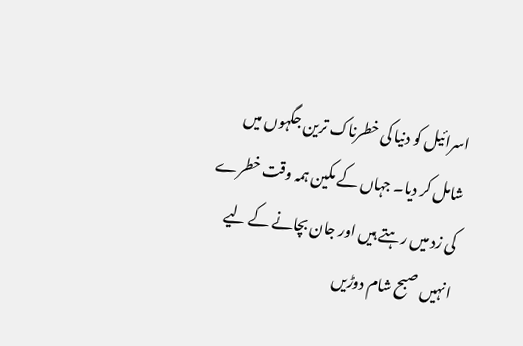اسرائیل کو دنیا کی خطرناک ترین جگہوں میں شامل کر دیا۔ جہاں کے مکین ہمہ وقت خطرے کی زد میں رہتے ہیں اور جان بچانے کے لیے انہیں صبح شام دوڑیں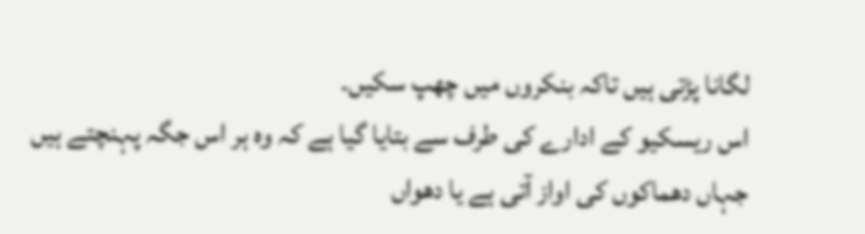لگانا پڑتی ہیں تاکہ بنکروں میں چھپ سکیں۔
اس ریسکیو کے ادارے کی طرف سے بتایا گیا ہے کہ وہ ہر اس جگہ پہنچتے ہیں جہاں دھماکوں کی اواز آتی ہے یا دھواں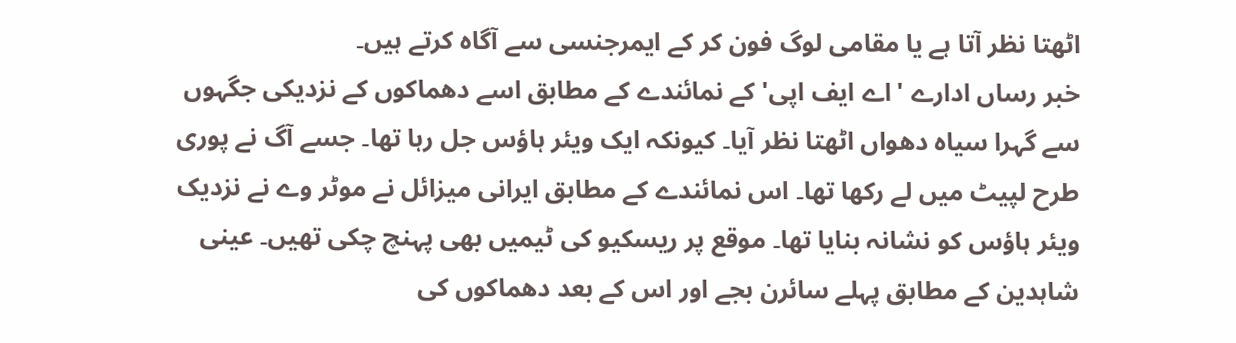اٹھتا نظر آتا ہے یا مقامی لوگ فون کر کے ایمرجنسی سے آگاہ کرتے ہیں۔
خبر رساں ادارے 'اے ایف اپی' کے نمائندے کے مطابق اسے دھماکوں کے نزدیکی جگہوں سے گہرا سیاہ دھواں اٹھتا نظر آیا۔ کیونکہ ایک ویئر ہاؤس جل رہا تھا۔ جسے آگ نے پوری طرح لپیٹ میں لے رکھا تھا۔ اس نمائندے کے مطابق ایرانی میزائل نے موٹر وے نے نزدیک ویئر ہاؤس کو نشانہ بنایا تھا۔ موقع پر ریسکیو کی ٹیمیں بھی پہنچ چکی تھیں۔ عینی شاہدین کے مطابق پہلے سائرن بجے اور اس کے بعد دھماکوں کی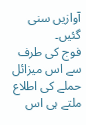آوازیں سنی گئیں۔
فوج کی طرف سے اس میزائل حملے کی اطلاع ملتے ہی اس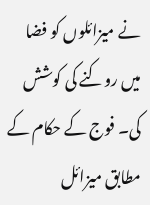نے میزائلوں کو فضا میں روکنے کی کوشش کی۔ فوج کے حکام کے مطابق میزائل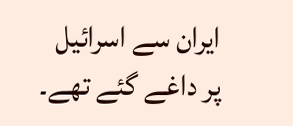ایران سے اسرائیل پر داغے گئے تھے۔